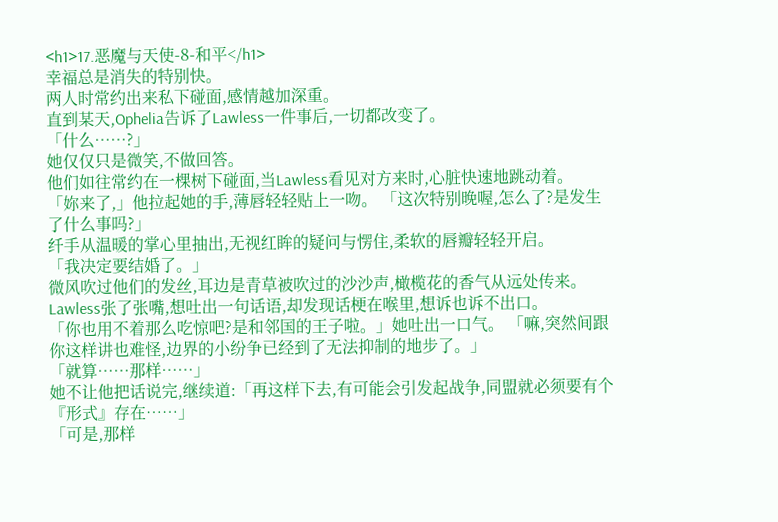<h1>17.恶魔与天使-8-和平</h1>
幸福总是消失的特别快。
两人时常约出来私下碰面,感情越加深重。
直到某天,Ophelia告诉了Lawless一件事后,一切都改变了。
「什么……?」
她仅仅只是微笑,不做回答。
他们如往常约在一棵树下碰面,当Lawless看见对方来时,心脏快速地跳动着。
「妳来了,」他拉起她的手,薄唇轻轻贴上一吻。 「这次特别晚喔,怎么了?是发生了什么事吗?」
纤手从温暖的掌心里抽出,无视红眸的疑问与愣住,柔软的唇瓣轻轻开启。
「我决定要结婚了。」
微风吹过他们的发丝,耳边是青草被吹过的沙沙声,橄榄花的香气从远处传来。
Lawless张了张嘴,想吐出一句话语,却发现话梗在喉里,想诉也诉不出口。
「你也用不着那么吃惊吧?是和邻国的王子啦。」她吐出一口气。 「嘛,突然间跟你这样讲也难怪,边界的小纷争已经到了无法抑制的地步了。」
「就算……那样……」
她不让他把话说完,继续道:「再这样下去,有可能会引发起战争,同盟就必须要有个『形式』存在……」
「可是,那样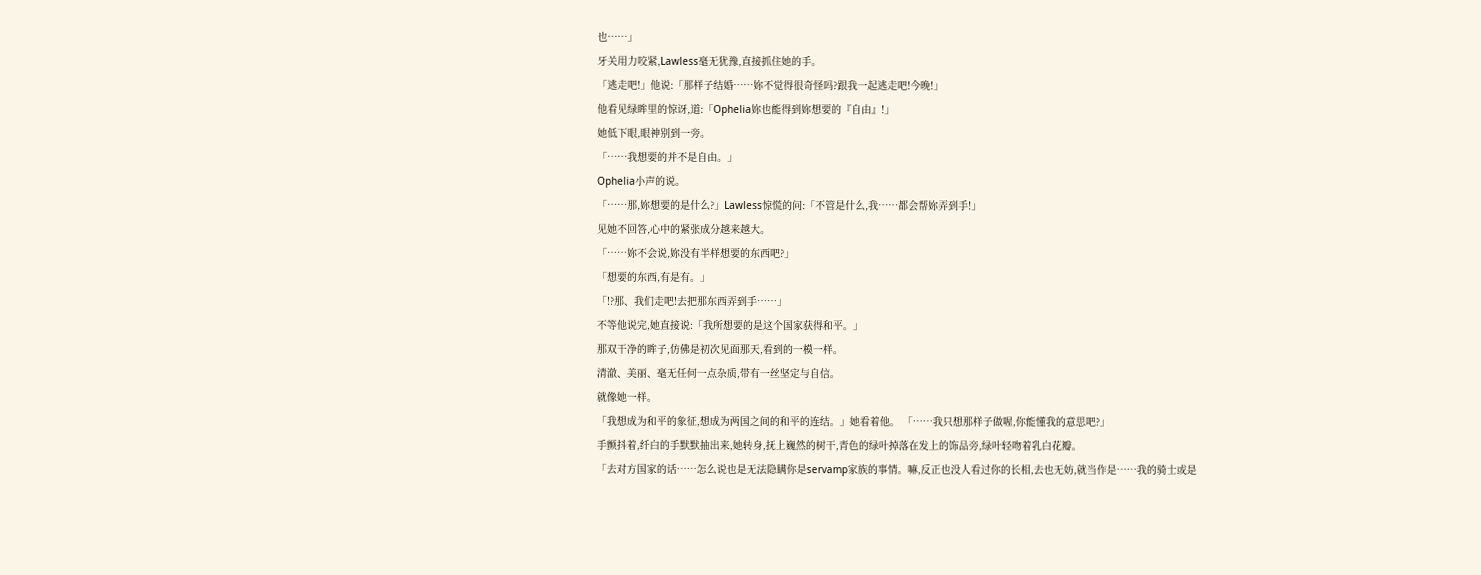也……」
牙关用力咬紧,Lawless毫无犹豫,直接抓住她的手。
「逃走吧!」他说:「那样子结婚……妳不觉得很奇怪吗?跟我一起逃走吧!今晚!」
他看见绿眸里的惊讶,道:「Ophelia妳也能得到妳想要的『自由』!」
她低下眼,眼神别到一旁。
「……我想要的并不是自由。」
Ophelia小声的说。
「……那,妳想要的是什么?」Lawless惊慌的问:「不管是什么,我……都会帮妳弄到手!」
见她不回答,心中的紧张成分越来越大。
「……妳不会说,妳没有半样想要的东西吧?」
「想要的东西,有是有。」
「!?那、我们走吧!去把那东西弄到手……」
不等他说完,她直接说:「我所想要的是这个国家获得和平。」
那双干净的眸子,仿佛是初次见面那天,看到的一模一样。
清澈、美丽、毫无任何一点杂质,带有一丝坚定与自信。
就像她一样。
「我想成为和平的象征,想成为两国之间的和平的连结。」她看着他。 「……我只想那样子做喔,你能懂我的意思吧?」
手颤抖着,纤白的手默默抽出来,她转身,抚上巍然的树干,青色的绿叶掉落在发上的饰品旁,绿叶轻吻着乳白花瓣。
「去对方国家的话……怎么说也是无法隐瞒你是servamp家族的事情。嘛,反正也没人看过你的长相,去也无妨,就当作是……我的骑士或是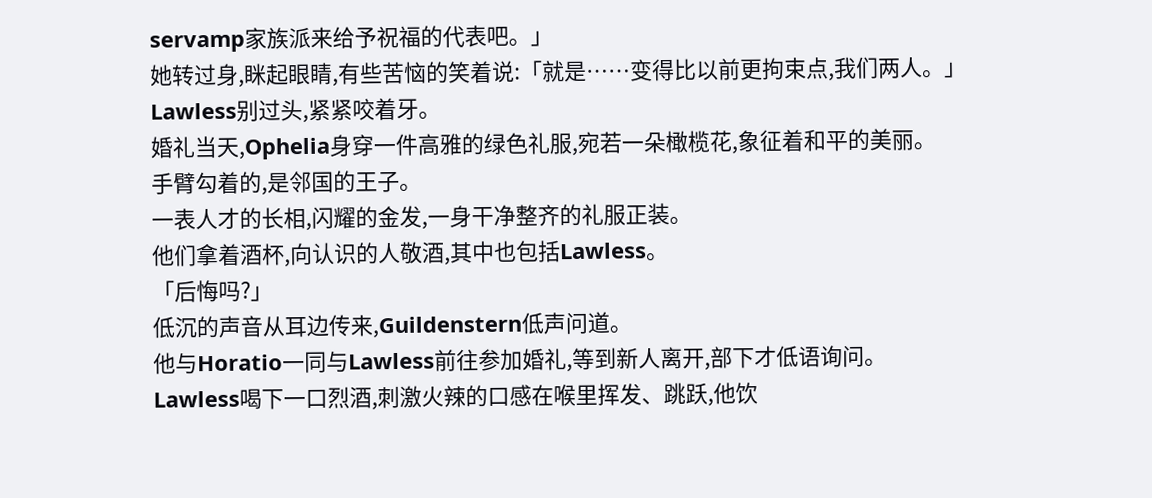servamp家族派来给予祝福的代表吧。」
她转过身,眯起眼睛,有些苦恼的笑着说:「就是……变得比以前更拘束点,我们两人。」
Lawless别过头,紧紧咬着牙。
婚礼当天,Ophelia身穿一件高雅的绿色礼服,宛若一朵橄榄花,象征着和平的美丽。
手臂勾着的,是邻国的王子。
一表人才的长相,闪耀的金发,一身干净整齐的礼服正装。
他们拿着酒杯,向认识的人敬酒,其中也包括Lawless。
「后悔吗?」
低沉的声音从耳边传来,Guildenstern低声问道。
他与Horatio一同与Lawless前往参加婚礼,等到新人离开,部下才低语询问。
Lawless喝下一口烈酒,刺激火辣的口感在喉里挥发、跳跃,他饮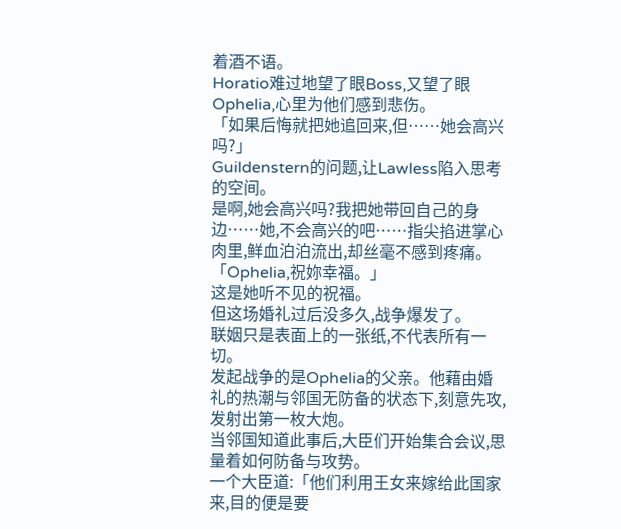着酒不语。
Horatio难过地望了眼Boss,又望了眼Ophelia,心里为他们感到悲伤。
「如果后悔就把她追回来,但……她会高兴吗?」
Guildenstern的问题,让Lawless陷入思考的空间。
是啊,她会高兴吗?我把她带回自己的身边……她,不会高兴的吧……指尖掐进掌心肉里,鲜血泊泊流出,却丝毫不感到疼痛。
「Ophelia,祝妳幸福。」
这是她听不见的祝福。
但这场婚礼过后没多久,战争爆发了。
联姻只是表面上的一张纸,不代表所有一切。
发起战争的是Ophelia的父亲。他藉由婚礼的热潮与邻国无防备的状态下,刻意先攻,发射出第一枚大炮。
当邻国知道此事后,大臣们开始集合会议,思量着如何防备与攻势。
一个大臣道:「他们利用王女来嫁给此国家来,目的便是要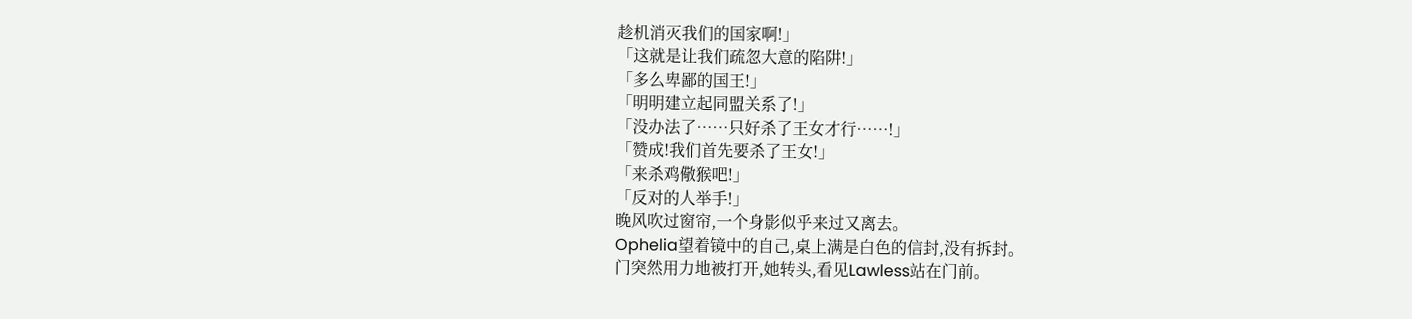趁机消灭我们的国家啊!」
「这就是让我们疏忽大意的陷阱!」
「多么卑鄙的国王!」
「明明建立起同盟关系了!」
「没办法了……只好杀了王女才行……!」
「赞成!我们首先要杀了王女!」
「来杀鸡儆猴吧!」
「反对的人举手!」
晚风吹过窗帘,一个身影似乎来过又离去。
Ophelia望着镜中的自己,桌上满是白色的信封,没有拆封。
门突然用力地被打开,她转头,看见Lawless站在门前。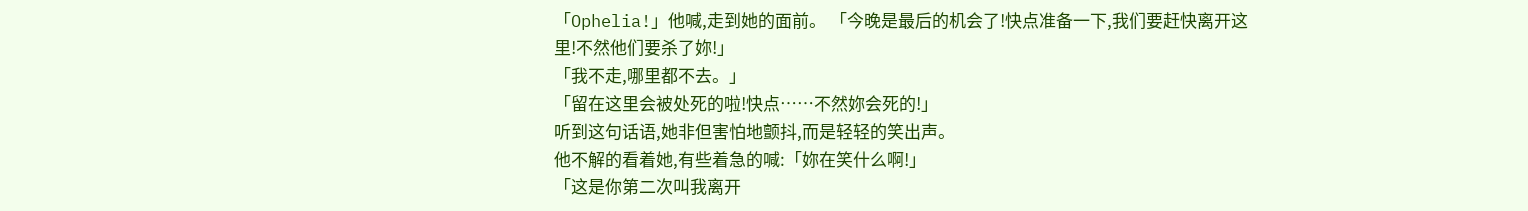「Ophelia!」他喊,走到她的面前。 「今晚是最后的机会了!快点准备一下,我们要赶快离开这里!不然他们要杀了妳!」
「我不走,哪里都不去。」
「留在这里会被处死的啦!快点……不然妳会死的!」
听到这句话语,她非但害怕地颤抖,而是轻轻的笑出声。
他不解的看着她,有些着急的喊:「妳在笑什么啊!」
「这是你第二次叫我离开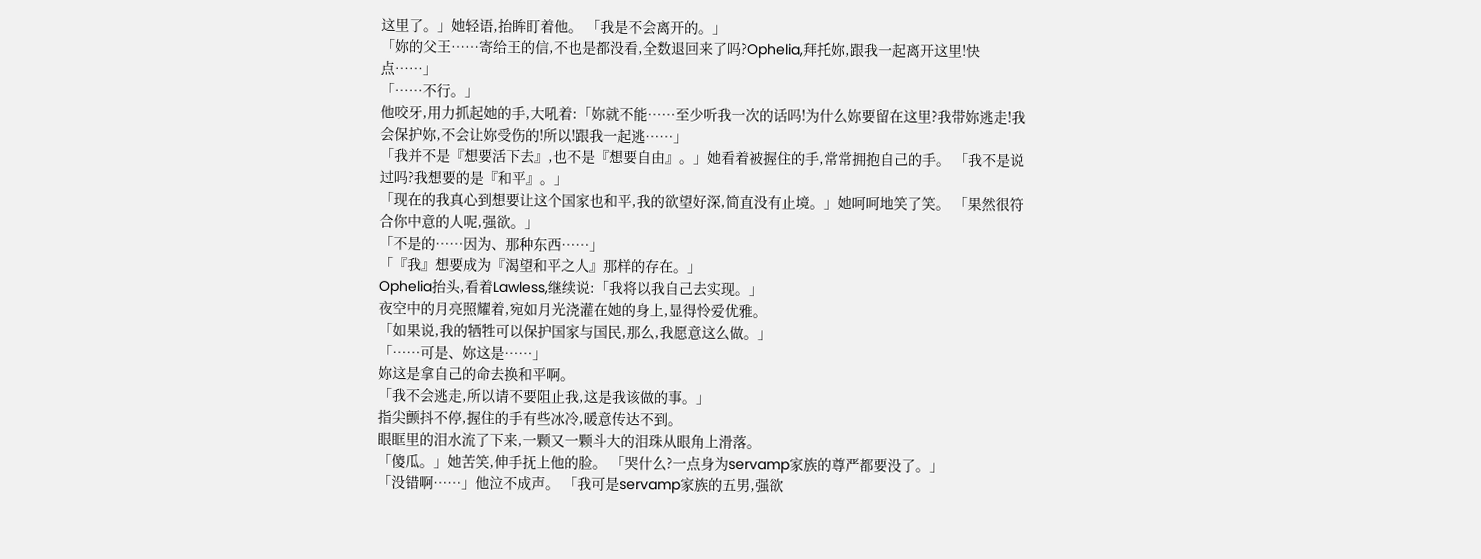这里了。」她轻语,抬眸盯着他。 「我是不会离开的。」
「妳的父王……寄给王的信,不也是都没看,全数退回来了吗?Ophelia,拜托妳,跟我一起离开这里!快点……」
「……不行。」
他咬牙,用力抓起她的手,大吼着:「妳就不能……至少听我一次的话吗!为什么妳要留在这里?我带妳逃走!我会保护妳,不会让妳受伤的!所以!跟我一起逃……」
「我并不是『想要活下去』,也不是『想要自由』。」她看着被握住的手,常常拥抱自己的手。 「我不是说过吗?我想要的是『和平』。」
「现在的我真心到想要让这个国家也和平,我的欲望好深,简直没有止境。」她呵呵地笑了笑。 「果然很符合你中意的人呢,强欲。」
「不是的……因为、那种东西……」
「『我』想要成为『渴望和平之人』那样的存在。」
Ophelia抬头,看着Lawless,继续说:「我将以我自己去实现。」
夜空中的月亮照耀着,宛如月光浇灌在她的身上,显得怜爱优雅。
「如果说,我的牺牲可以保护国家与国民,那么,我愿意这么做。」
「……可是、妳这是……」
妳这是拿自己的命去换和平啊。
「我不会逃走,所以请不要阻止我,这是我该做的事。」
指尖颤抖不停,握住的手有些冰冷,暖意传达不到。
眼眶里的泪水流了下来,一颗又一颗斗大的泪珠从眼角上滑落。
「傻瓜。」她苦笑,伸手抚上他的脸。 「哭什么?一点身为servamp家族的尊严都要没了。」
「没错啊……」他泣不成声。 「我可是servamp家族的五男,强欲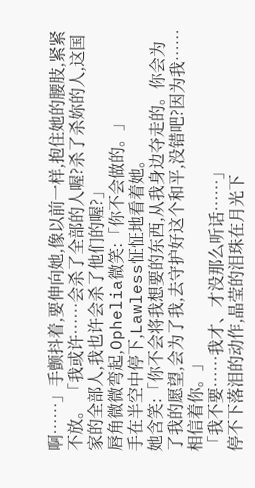啊……」手颤抖着,要伸向她,像以前一样,抱住她的腰肢,紧紧不放。 「我或许……会杀了全部的人喔?杀了杀妳的人,这国家的全部人,我也许会杀了他们的喔?」
唇角微微弯起,Ophelia微笑:「你不会做的。」
手在半空中停下,Lawless怔怔地看着她。
她含笑:「你不会将我想要的东西,从我身边夺走的。你会为了我的愿望,会为了我,去守护好这个和平,没错吧?因为我……相信着你。」
「我不要……我才、才没那么听话……」
停不下落泪的动作,晶莹的泪珠在月光下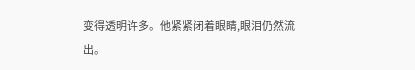变得透明许多。他紧紧闭着眼睛,眼泪仍然流出。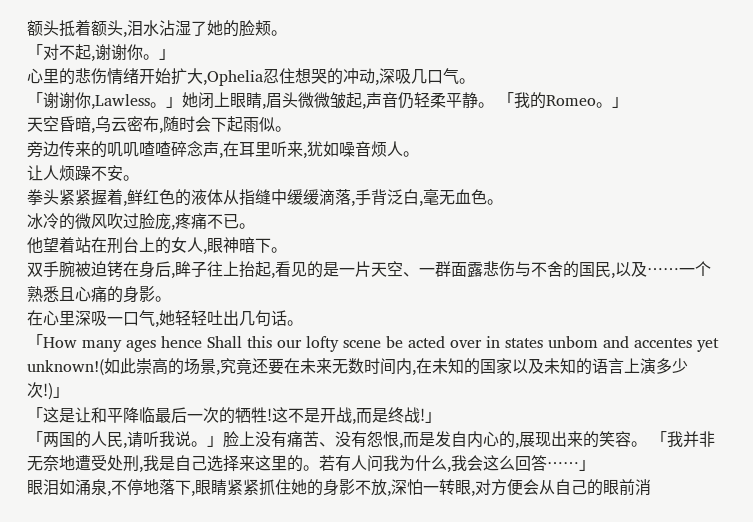额头抵着额头,泪水沾湿了她的脸颊。
「对不起,谢谢你。」
心里的悲伤情绪开始扩大,Ophelia忍住想哭的冲动,深吸几口气。
「谢谢你,Lawless。」她闭上眼睛,眉头微微皱起,声音仍轻柔平静。 「我的Romeo。」
天空昏暗,乌云密布,随时会下起雨似。
旁边传来的叽叽喳喳碎念声,在耳里听来,犹如噪音烦人。
让人烦躁不安。
拳头紧紧握着,鲜红色的液体从指缝中缓缓滴落,手背泛白,毫无血色。
冰冷的微风吹过脸庞,疼痛不已。
他望着站在刑台上的女人,眼神暗下。
双手腕被迫铐在身后,眸子往上抬起,看见的是一片天空、一群面露悲伤与不舍的国民,以及……一个熟悉且心痛的身影。
在心里深吸一口气,她轻轻吐出几句话。
「How many ages hence Shall this our lofty scene be acted over in states unbom and accentes yet unknown!(如此崇高的场景,究竟还要在未来无数时间内,在未知的国家以及未知的语言上演多少次!)」
「这是让和平降临最后一次的牺牲!这不是开战,而是终战!」
「两国的人民,请听我说。」脸上没有痛苦、没有怨恨,而是发自内心的,展现出来的笑容。 「我并非无奈地遭受处刑,我是自己选择来这里的。若有人问我为什么,我会这么回答……」
眼泪如涌泉,不停地落下,眼睛紧紧抓住她的身影不放,深怕一转眼,对方便会从自己的眼前消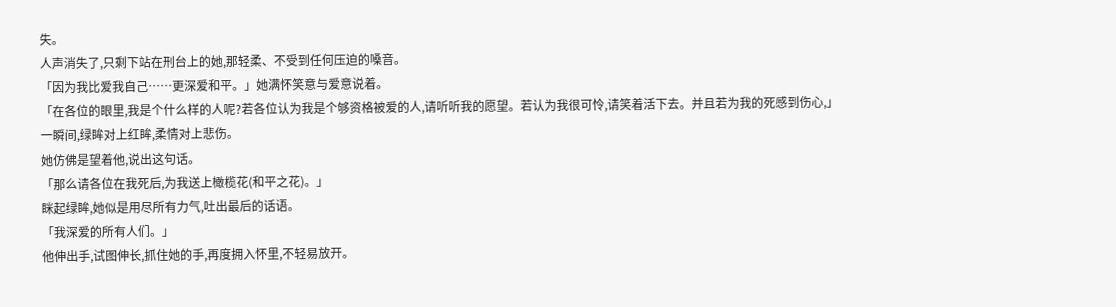失。
人声消失了,只剩下站在刑台上的她,那轻柔、不受到任何压迫的嗓音。
「因为我比爱我自己……更深爱和平。」她满怀笑意与爱意说着。
「在各位的眼里,我是个什么样的人呢?若各位认为我是个够资格被爱的人,请听听我的愿望。若认为我很可怜,请笑着活下去。并且若为我的死感到伤心,」
一瞬间,绿眸对上红眸,柔情对上悲伤。
她仿佛是望着他,说出这句话。
「那么请各位在我死后,为我送上橄榄花(和平之花)。」
眯起绿眸,她似是用尽所有力气,吐出最后的话语。
「我深爱的所有人们。」
他伸出手,试图伸长,抓住她的手,再度拥入怀里,不轻易放开。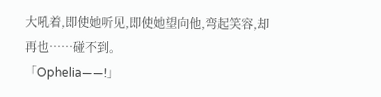大吼着,即使她听见,即使她望向他,弯起笑容,却再也……碰不到。
「Ophelia——!」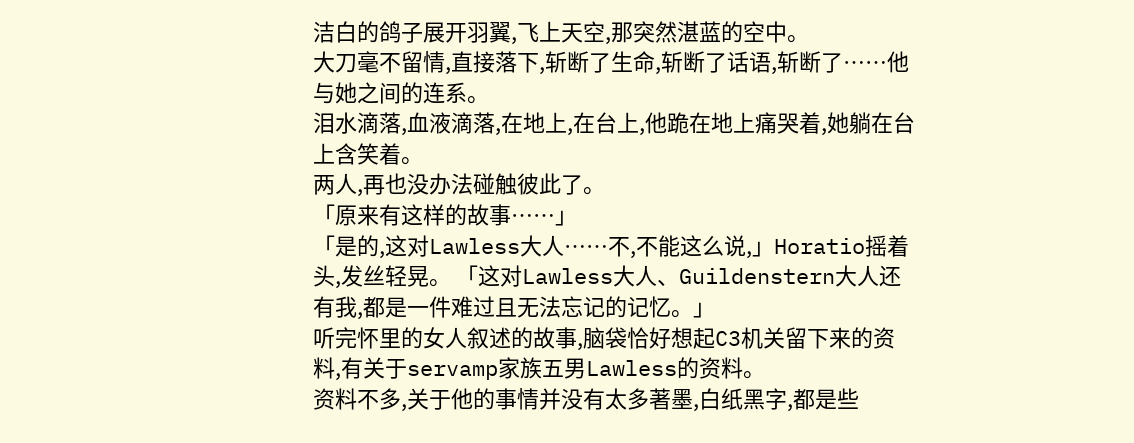洁白的鸽子展开羽翼,飞上天空,那突然湛蓝的空中。
大刀毫不留情,直接落下,斩断了生命,斩断了话语,斩断了……他与她之间的连系。
泪水滴落,血液滴落,在地上,在台上,他跪在地上痛哭着,她躺在台上含笑着。
两人,再也没办法碰触彼此了。
「原来有这样的故事……」
「是的,这对Lawless大人……不,不能这么说,」Horatio摇着头,发丝轻晃。 「这对Lawless大人、Guildenstern大人还有我,都是一件难过且无法忘记的记忆。」
听完怀里的女人叙述的故事,脑袋恰好想起C3机关留下来的资料,有关于servamp家族五男Lawless的资料。
资料不多,关于他的事情并没有太多著墨,白纸黑字,都是些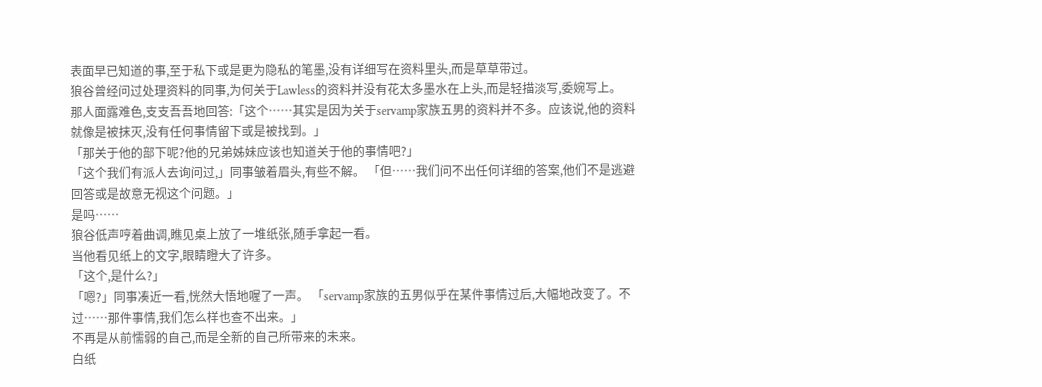表面早已知道的事,至于私下或是更为隐私的笔墨,没有详细写在资料里头,而是草草带过。
狼谷曾经问过处理资料的同事,为何关于Lawless的资料并没有花太多墨水在上头,而是轻描淡写,委婉写上。
那人面露难色,支支吾吾地回答:「这个……其实是因为关于servamp家族五男的资料并不多。应该说,他的资料就像是被抹灭,没有任何事情留下或是被找到。」
「那关于他的部下呢?他的兄弟姊妹应该也知道关于他的事情吧?」
「这个我们有派人去询问过,」同事皱着眉头,有些不解。 「但……我们问不出任何详细的答案,他们不是逃避回答或是故意无视这个问题。」
是吗……
狼谷低声哼着曲调,瞧见桌上放了一堆纸张,随手拿起一看。
当他看见纸上的文字,眼睛瞪大了许多。
「这个,是什么?」
「嗯?」同事凑近一看,恍然大悟地喔了一声。 「servamp家族的五男似乎在某件事情过后,大幅地改变了。不过……那件事情,我们怎么样也查不出来。」
不再是从前懦弱的自己,而是全新的自己所带来的未来。
白纸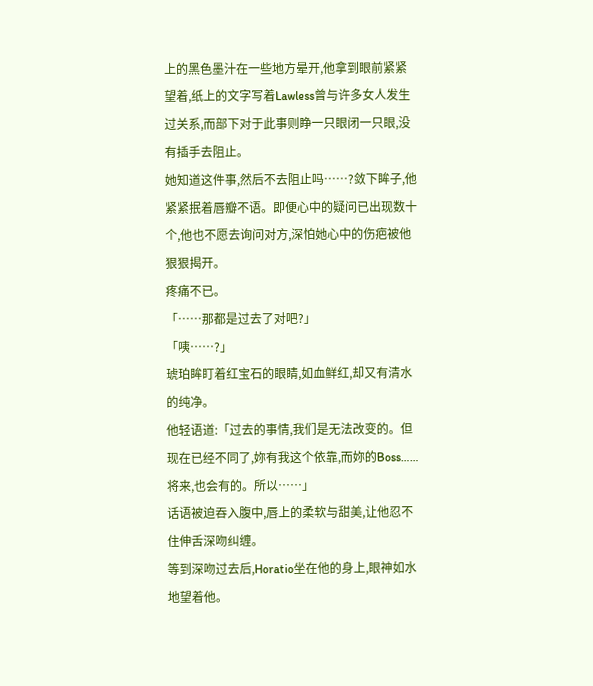上的黑色墨汁在一些地方晕开,他拿到眼前紧紧望着,纸上的文字写着Lawless曾与许多女人发生过关系,而部下对于此事则睁一只眼闭一只眼,没有插手去阻止。
她知道这件事,然后不去阻止吗……?敛下眸子,他紧紧抿着唇瓣不语。即便心中的疑问已出现数十个,他也不愿去询问对方,深怕她心中的伤疤被他狠狠揭开。
疼痛不已。
「……那都是过去了对吧?」
「咦……?」
琥珀眸盯着红宝石的眼睛,如血鲜红,却又有清水的纯净。
他轻语道:「过去的事情,我们是无法改变的。但现在已经不同了,妳有我这个依靠,而妳的Boss……将来,也会有的。所以……」
话语被迫吞入腹中,唇上的柔软与甜美,让他忍不住伸舌深吻纠缠。
等到深吻过去后,Horatio坐在他的身上,眼神如水地望着他。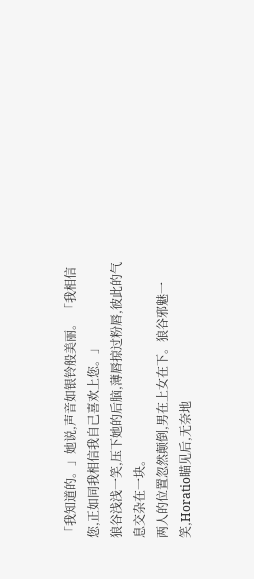「我知道的。」她说,声音如银铃般美丽。 「我相信您,正如同我相信我自己喜欢上您。」
狼谷浅浅一笑,压下她的后脑,薄唇掠过粉唇,彼此的气息交杂在一块。
两人的位置忽然颠倒,男在上女在下。狼谷邪魅一笑,Horatio瞄见后,无奈地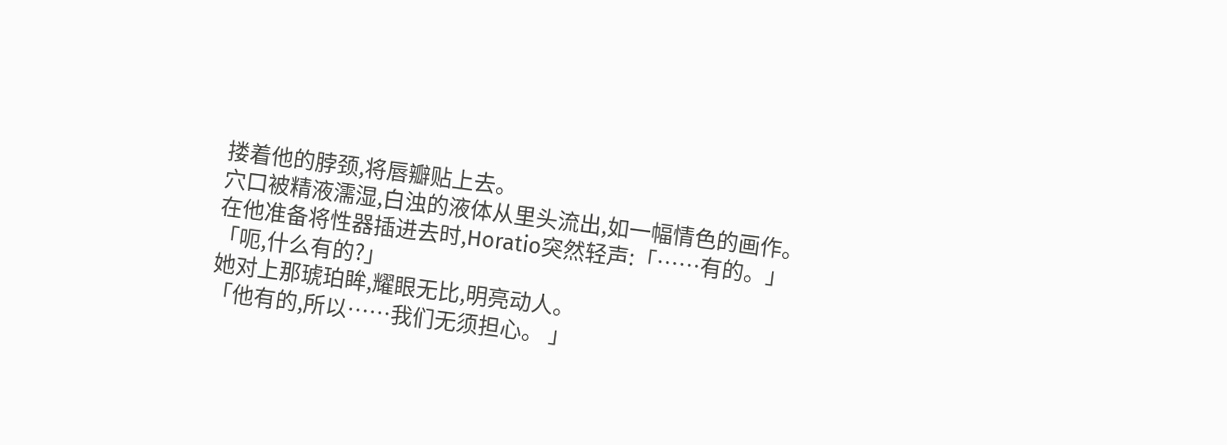搂着他的脖颈,将唇瓣贴上去。
穴口被精液濡湿,白浊的液体从里头流出,如一幅情色的画作。
在他准备将性器插进去时,Horatio突然轻声:「……有的。」
「呃,什么有的?」
她对上那琥珀眸,耀眼无比,明亮动人。
「他有的,所以……我们无须担心。 」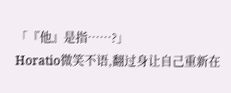「『他』是指……?」
Horatio微笑不语,翻过身让自己重新在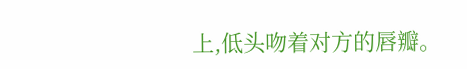上,低头吻着对方的唇瓣。